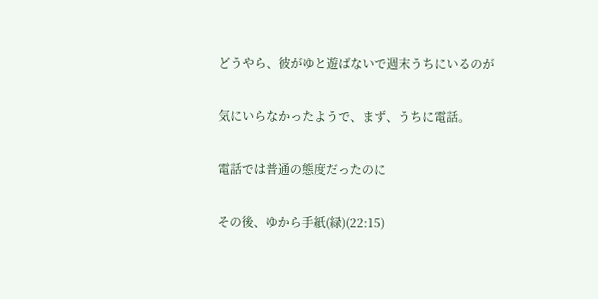どうやら、彼がゆと遊ばないで週末うちにいるのが

気にいらなかったようで、まず、うちに電話。

電話では普通の態度だったのに

その後、ゆから手紙(緑)(22:15)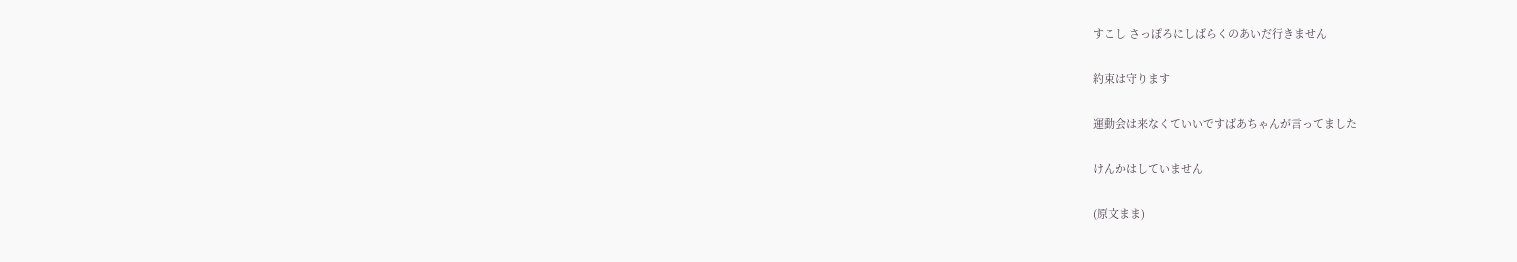すこし さっぽろにしばらくのあいだ行きません

約束は守ります

運動会は来なくていいですばあちゃんが言ってました

けんかはしていません

(原文まま)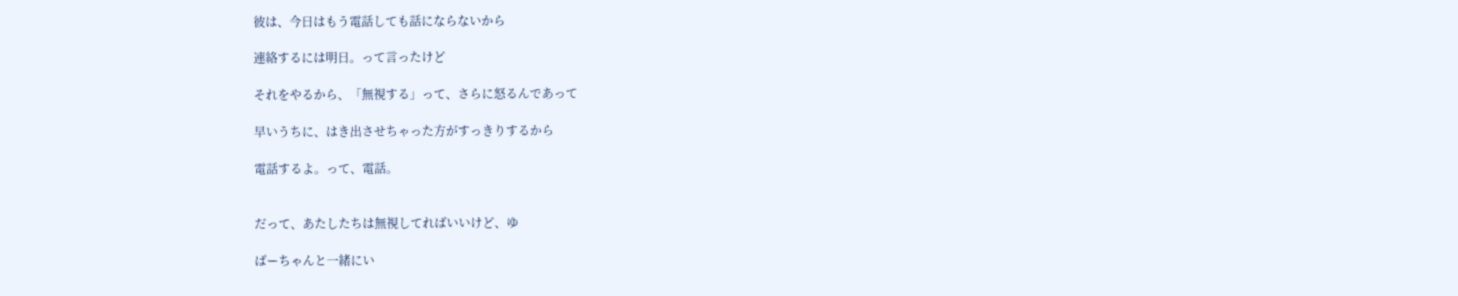彼は、今日はもう電話しても話にならないから

連絡するには明日。って言ったけど

それをやるから、「無視する」って、さらに怒るんであって

早いうちに、はき出させちゃった方がすっきりするから

電話するよ。って、電話。


だって、あたしたちは無視してればいいけど、ゆ

ばーちゃんと一緒にい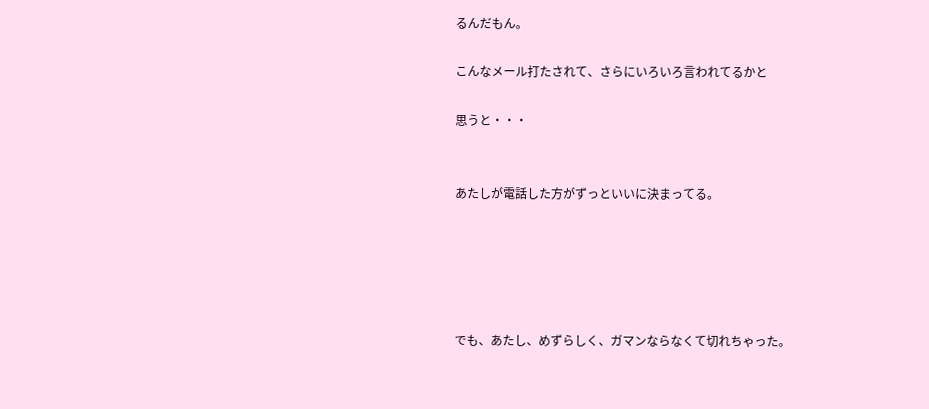るんだもん。

こんなメール打たされて、さらにいろいろ言われてるかと

思うと・・・


あたしが電話した方がずっといいに決まってる。





でも、あたし、めずらしく、ガマンならなくて切れちゃった。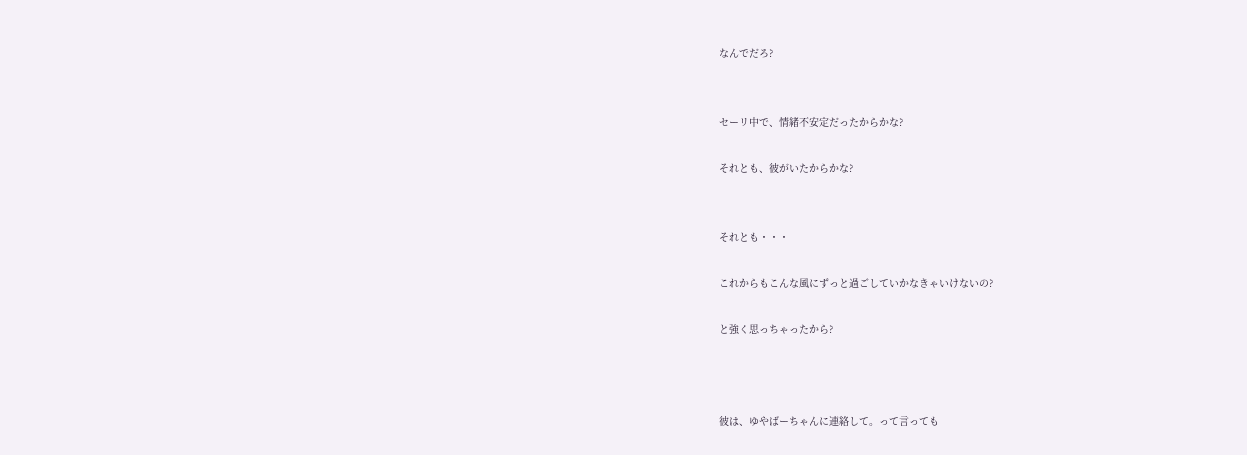なんでだろ?


セーリ中で、情緒不安定だったからかな?

それとも、彼がいたからかな?


それとも・・・

これからもこんな風にずっと過ごしていかなきゃいけないの?

と強く思っちゃったから?



彼は、ゆやばーちゃんに連絡して。って言っても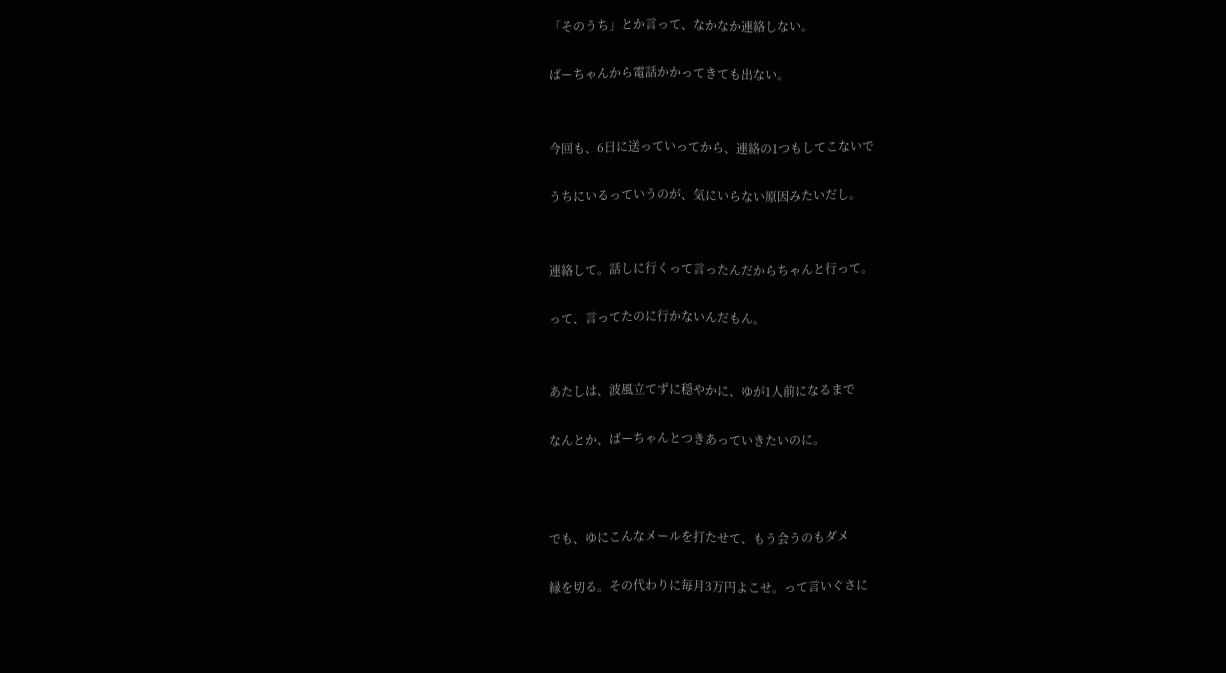「そのうち」とか言って、なかなか連絡しない。

ばーちゃんから電話かかってきても出ない。


今回も、6日に送っていってから、連絡の1つもしてこないで

うちにいるっていうのが、気にいらない原因みたいだし。


連絡して。話しに行くって言ったんだからちゃんと行って。

って、言ってたのに行かないんだもん。


あたしは、波風立てずに穏やかに、ゆが1人前になるまで

なんとか、ばーちゃんとつきあっていきたいのに。



でも、ゆにこんなメールを打たせて、もう会うのもダメ

縁を切る。その代わりに毎月3万円よこせ。って言いぐさに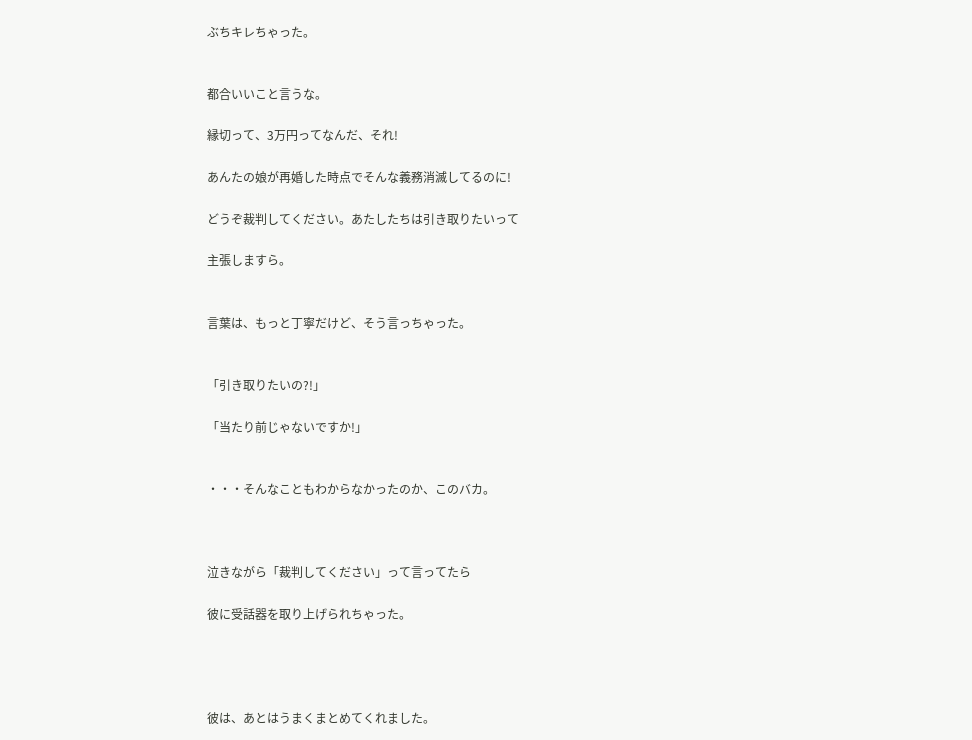ぶちキレちゃった。


都合いいこと言うな。

縁切って、3万円ってなんだ、それ!

あんたの娘が再婚した時点でそんな義務消滅してるのに!

どうぞ裁判してください。あたしたちは引き取りたいって

主張しますら。


言葉は、もっと丁寧だけど、そう言っちゃった。


「引き取りたいの?!」

「当たり前じゃないですか!」


・・・そんなこともわからなかったのか、このバカ。



泣きながら「裁判してください」って言ってたら

彼に受話器を取り上げられちゃった。




彼は、あとはうまくまとめてくれました。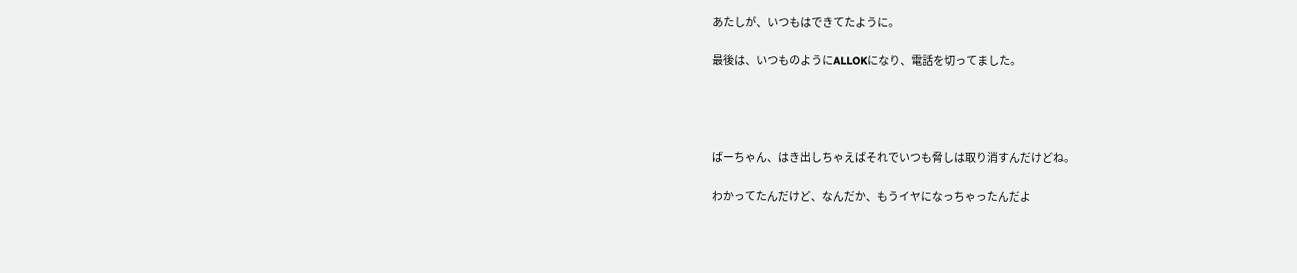あたしが、いつもはできてたように。

最後は、いつものようにALLOKになり、電話を切ってました。




ばーちゃん、はき出しちゃえばそれでいつも脅しは取り消すんだけどね。

わかってたんだけど、なんだか、もうイヤになっちゃったんだよ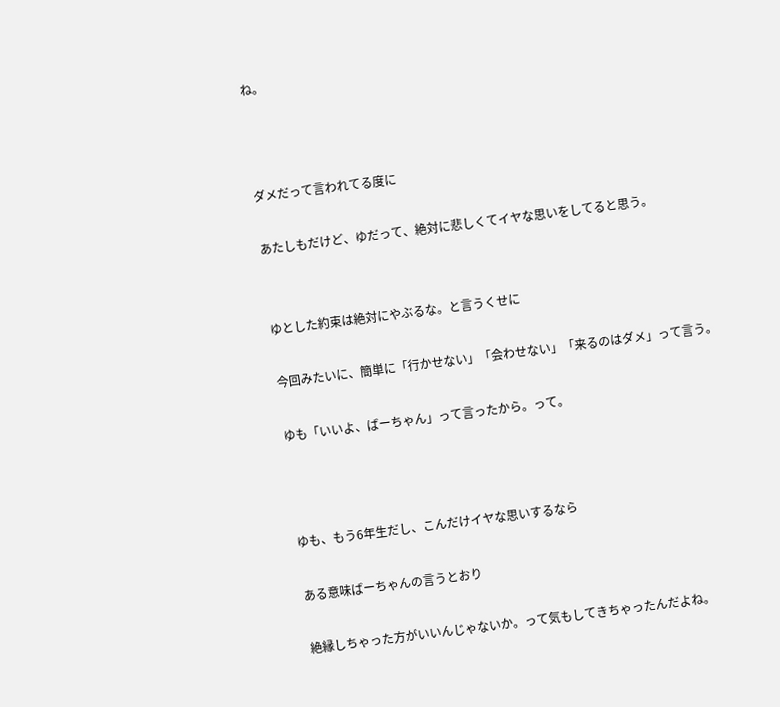ね。



ダメだって言われてる度に

あたしもだけど、ゆだって、絶対に悲しくてイヤな思いをしてると思う。


ゆとした約束は絶対にやぶるな。と言うくせに

今回みたいに、簡単に「行かせない」「会わせない」「来るのはダメ」って言う。

ゆも「いいよ、ばーちゃん」って言ったから。って。



ゆも、もう6年生だし、こんだけイヤな思いするなら

ある意味ばーちゃんの言うとおり

絶縁しちゃった方がいいんじゃないか。って気もしてきちゃったんだよね。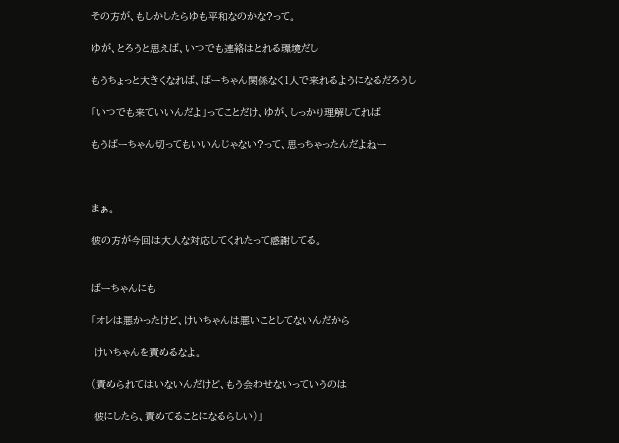その方が、もしかしたらゆも平和なのかな?って。

ゆが、とろうと思えば、いつでも連絡はとれる環境だし

もうちょっと大きくなれば、ばーちゃん関係なく1人で来れるようになるだろうし

「いつでも来ていいんだよ」ってことだけ、ゆが、しっかり理解してれば

もうばーちゃん切ってもいいんじゃない?って、思っちゃったんだよねー



まぁ。

彼の方が今回は大人な対応してくれたって感謝してる。


ばーちゃんにも

「オレは悪かったけど、けいちゃんは悪いことしてないんだから

 けいちゃんを責めるなよ。

(責められてはいないんだけど、もう会わせないっていうのは

 彼にしたら、責めてることになるらしい)」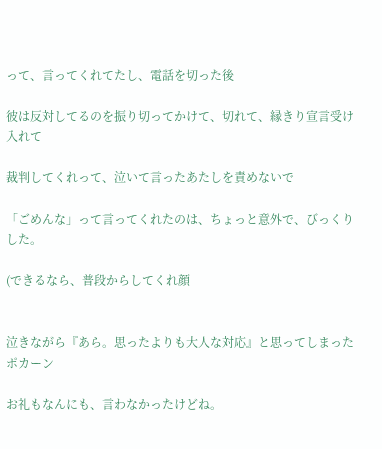って、言ってくれてたし、電話を切った後

彼は反対してるのを振り切ってかけて、切れて、縁きり宣言受け入れて

裁判してくれって、泣いて言ったあたしを責めないで

「ごめんな」って言ってくれたのは、ちょっと意外で、びっくりした。

(できるなら、普段からしてくれ顔


泣きながら『あら。思ったよりも大人な対応』と思ってしまったポカーン

お礼もなんにも、言わなかったけどね。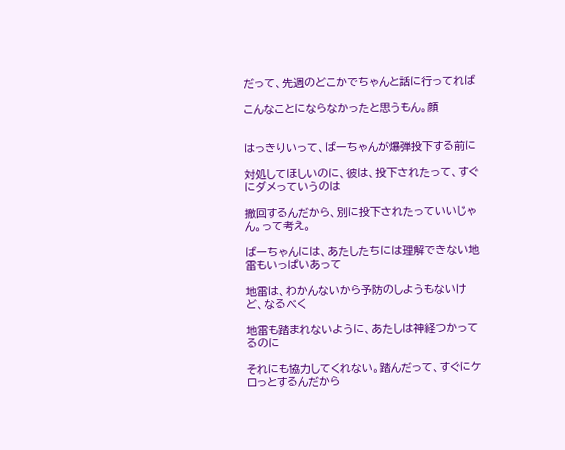だって、先週のどこかでちゃんと話に行ってれば

こんなことにならなかったと思うもん。顔


はっきりいって、ばーちゃんが爆弾投下する前に

対処してほしいのに、彼は、投下されたって、すぐにダメっていうのは

撤回するんだから、別に投下されたっていいじゃん。って考え。

ばーちゃんには、あたしたちには理解できない地雷もいっぱいあって

地雷は、わかんないから予防のしようもないけど、なるべく

地雷も踏まれないように、あたしは神経つかってるのに

それにも協力してくれない。踏んだって、すぐにケロっとするんだから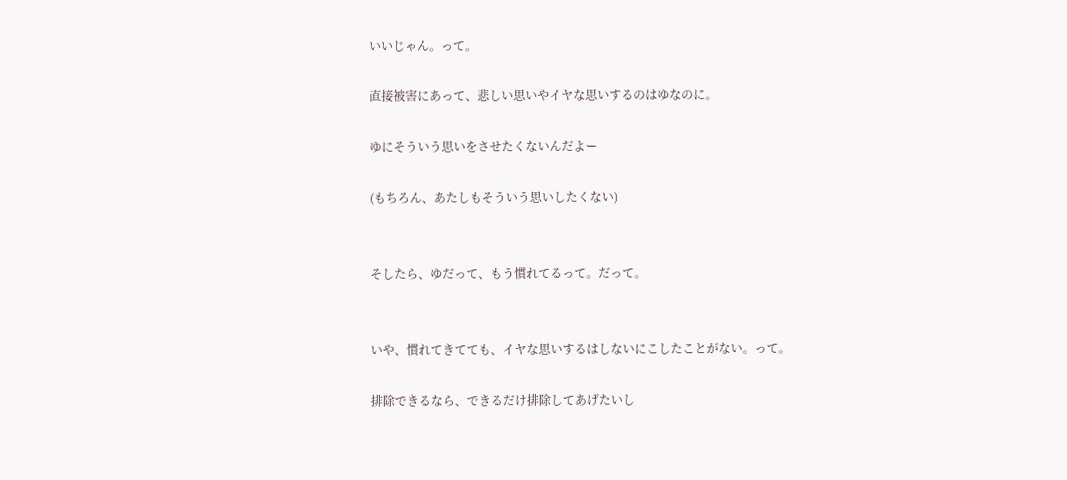いいじゃん。って。

直接被害にあって、悲しい思いやイヤな思いするのはゆなのに。

ゆにそういう思いをさせたくないんだよー

(もちろん、あたしもそういう思いしたくない)


そしたら、ゆだって、もう慣れてるって。だって。


いや、慣れてきてても、イヤな思いするはしないにこしたことがない。って。

排除できるなら、できるだけ排除してあげたいし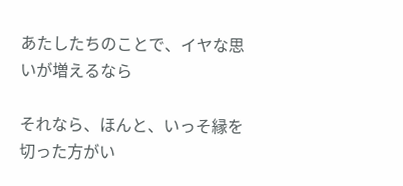あたしたちのことで、イヤな思いが増えるなら

それなら、ほんと、いっそ縁を切った方がい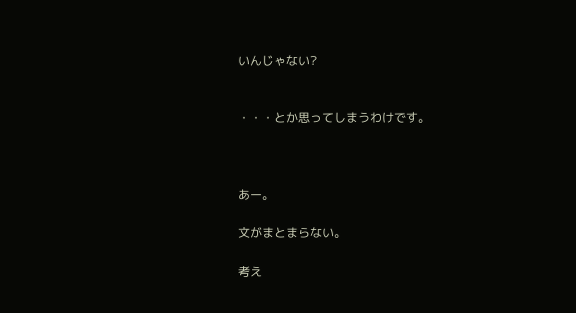いんじゃない?


・・・とか思ってしまうわけです。



あー。

文がまとまらない。

考え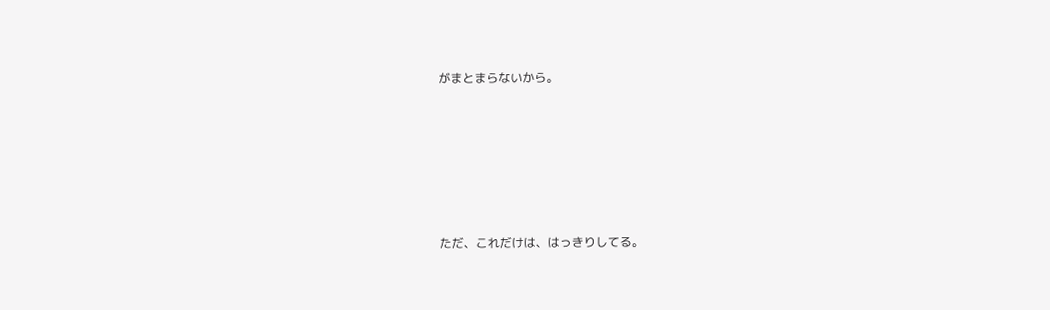がまとまらないから。






ただ、これだけは、はっきりしてる。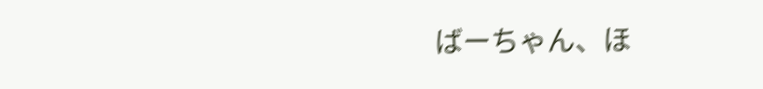ばーちゃん、ほ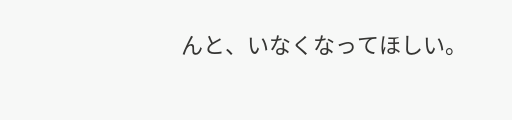んと、いなくなってほしい。